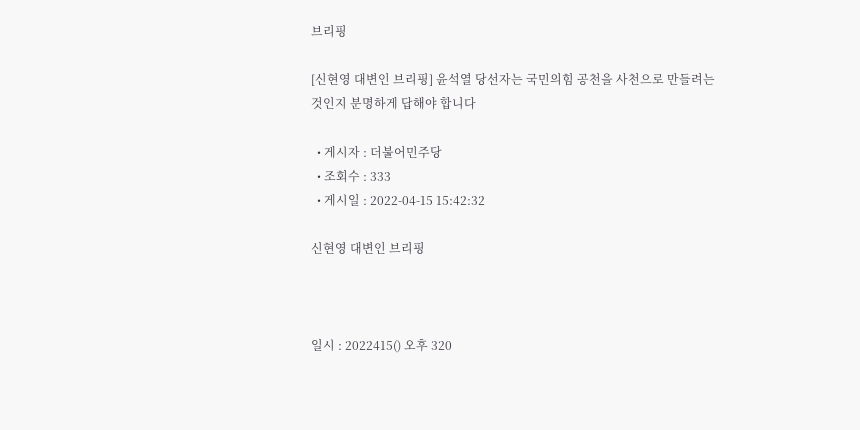브리핑

[신현영 대변인 브리핑] 윤석열 당선자는 국민의힘 공천을 사천으로 만들려는 것인지 분명하게 답해야 합니다

  • 게시자 : 더불어민주당
  • 조회수 : 333
  • 게시일 : 2022-04-15 15:42:32

신현영 대변인 브리핑



일시 : 2022415() 오후 320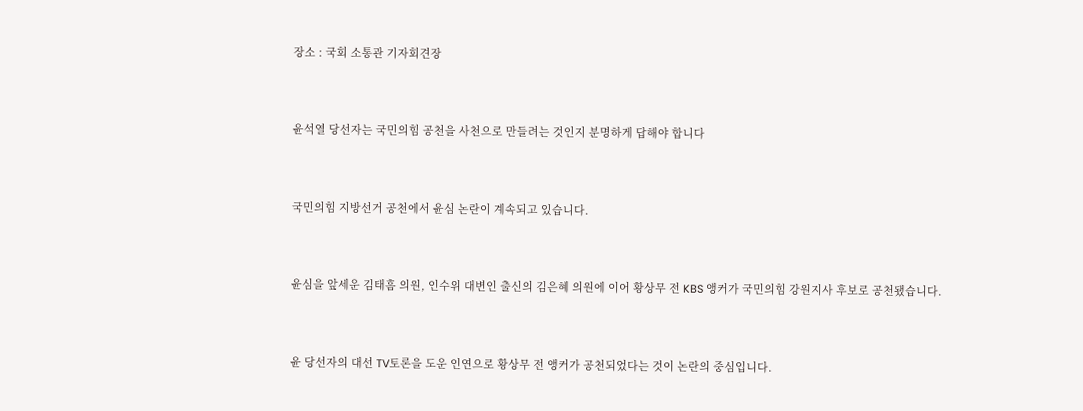장소 : 국회 소통관 기자회견장



윤석열 당선자는 국민의힘 공천을 사천으로 만들려는 것인지 분명하게 답해야 합니다



국민의힘 지방선거 공천에서 윤심 논란이 계속되고 있습니다.



윤심을 앞세운 김태흠 의원, 인수위 대변인 출신의 김은혜 의원에 이어 황상무 전 KBS 앵커가 국민의힘 강원지사 후보로 공천됐습니다.



윤 당선자의 대선 TV토론을 도운 인연으로 황상무 전 앵커가 공천되었다는 것이 논란의 중심입니다.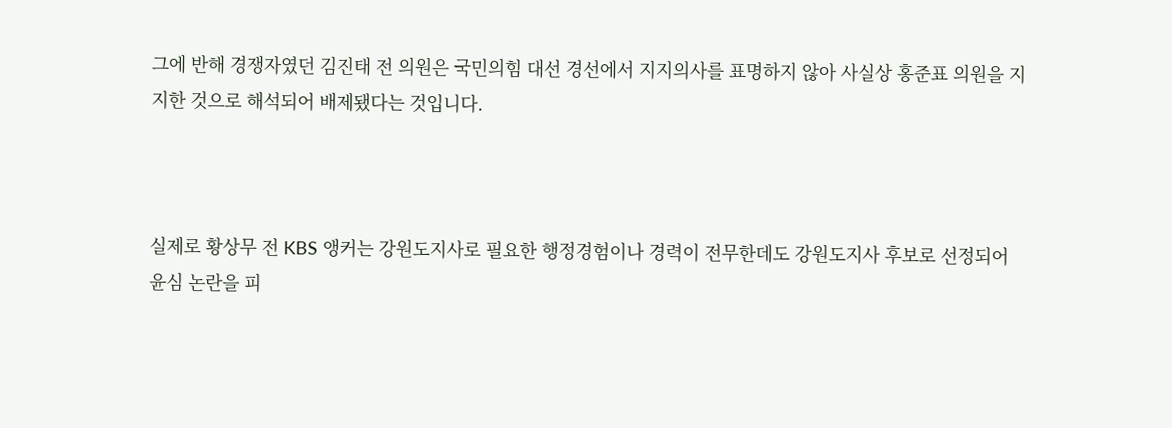그에 반해 경쟁자였던 김진태 전 의원은 국민의힘 대선 경선에서 지지의사를 표명하지 않아 사실상 홍준표 의원을 지지한 것으로 해석되어 배제됐다는 것입니다.



실제로 황상무 전 KBS 앵커는 강원도지사로 필요한 행정경험이나 경력이 전무한데도 강원도지사 후보로 선정되어 윤심 논란을 피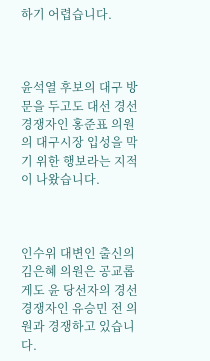하기 어렵습니다.



윤석열 후보의 대구 방문을 두고도 대선 경선 경쟁자인 홍준표 의원의 대구시장 입성을 막기 위한 행보라는 지적이 나왔습니다.



인수위 대변인 출신의 김은혜 의원은 공교롭게도 윤 당선자의 경선 경쟁자인 유승민 전 의원과 경쟁하고 있습니다.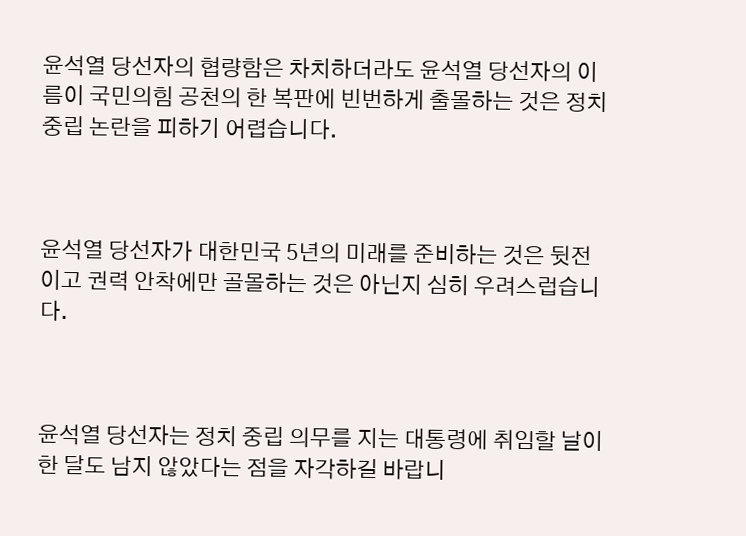윤석열 당선자의 협량함은 차치하더라도 윤석열 당선자의 이름이 국민의힘 공천의 한 복판에 빈번하게 출몰하는 것은 정치 중립 논란을 피하기 어렵습니다.



윤석열 당선자가 대한민국 5년의 미래를 준비하는 것은 뒷전이고 권력 안착에만 골몰하는 것은 아닌지 심히 우려스럽습니다.



윤석열 당선자는 정치 중립 의무를 지는 대통령에 취임할 날이 한 달도 남지 않았다는 점을 자각하길 바랍니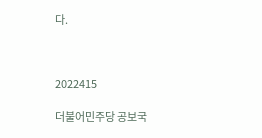다.



2022415

더불어민주당 공보국